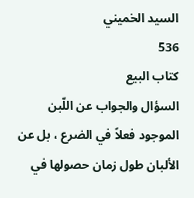السيد الخميني
536
كتاب البيع
السؤال والجواب عن اللّبن الموجود فعلاً في الضرع ، بل عن الألبان طول زمان حصولها في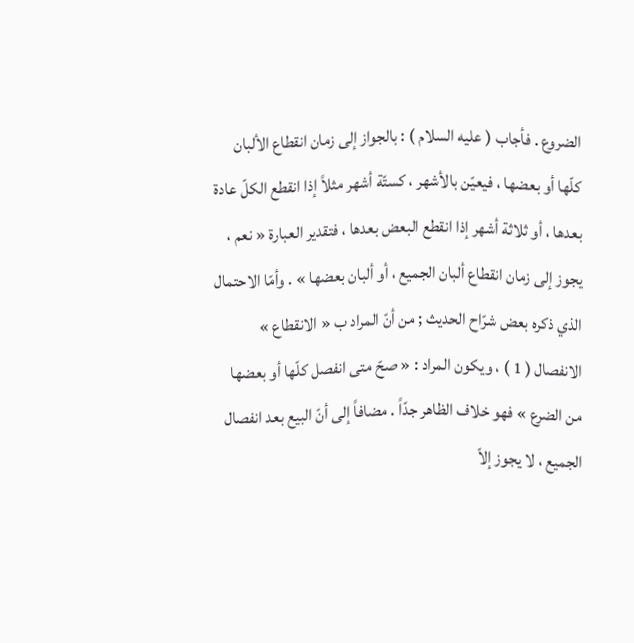الضروع . فأجاب ( عليه السلام ) : بالجواز إلى زمان انقطاع الألبان كلّها أو بعضها ، فيعيّن بالأشهر ، كستّة أشهر مثلاً إذا انقطع الكلّ عادة بعدها ، أو ثلاثة أشهر إذا انقطع البعض بعدها ، فتقدير العبارة « نعم ، يجوز إلى زمان انقطاع ألبان الجميع ، أو ألبان بعضها » . وأمّا الاحتمال الذي ذكره بعض شرّاح الحديث ; من أنّ المراد ب « الانقطاع » الانفصال ( 1 ) ، ويكون المراد : « صحّ متى انفصل كلّها أو بعضها من الضرع » فهو خلاف الظاهر جدّاً . مضافاً إلى أنّ البيع بعد انفصال الجميع ، لا يجوز إلاّ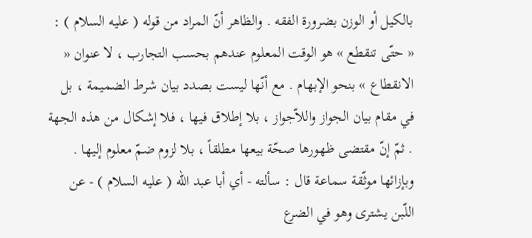بالكيل أو الوزن بضرورة الفقه . والظاهر أنّ المراد من قوله ( عليه السلام ) : « حتّى تنقطع » هو الوقت المعلوم عندهم بحسب التجارب ، لا عنوان « الانقطاع » بنحو الإبهام . مع أنّها ليست بصدد بيان شرط الضميمة ، بل في مقام بيان الجواز واللاّجواز ، بلا إطلاق فيها ، فلا إشكال من هذه الجهة . ثمّ إنّ مقتضى ظهورها صحّة بيعها مطلقاً ، بلا لزوم ضمّ معلوم إليها . وبإزائها موثّقة سماعة قال : سألته - أي أبا عبد الله ( عليه السلام ) - عن اللّبن يشترى وهو في الضرع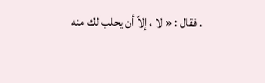. فقال : « لا ، إلاّ أن يحلب لك منه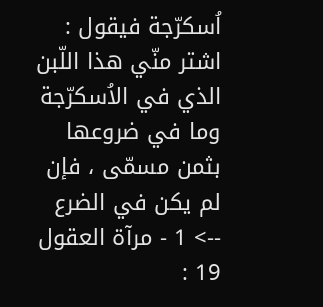اُسكرّجة فيقول : اشتر منّي هذا اللّبن الذي في الاُسكرّجة وما في ضروعها بثمن مسمّى ، فإن لم يكن في الضرع
--> 1 - مرآة العقول 19 :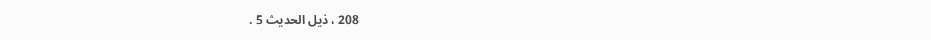208 ، ذيل الحديث 5 .